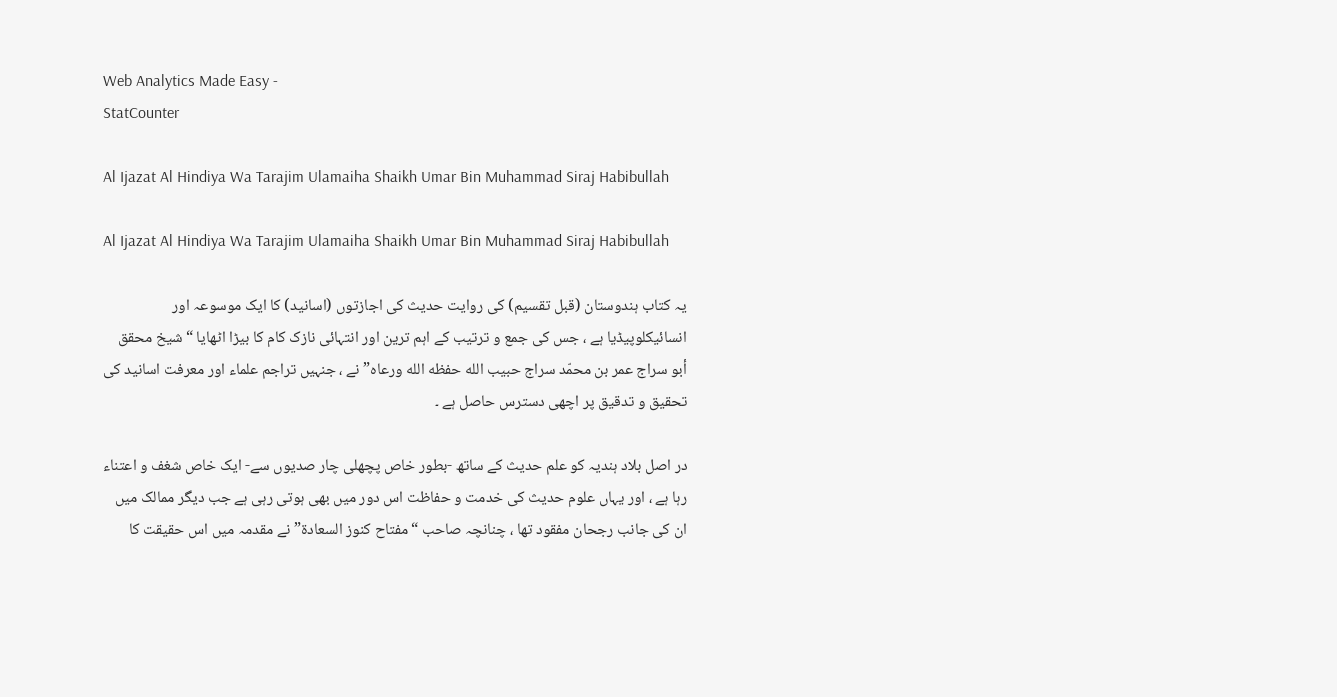Web Analytics Made Easy -
StatCounter

Al Ijazat Al Hindiya Wa Tarajim Ulamaiha Shaikh Umar Bin Muhammad Siraj Habibullah

Al Ijazat Al Hindiya Wa Tarajim Ulamaiha Shaikh Umar Bin Muhammad Siraj Habibullah

یہ کتاب ہندوستان (قبل تقسیم) کی روایت حدیث کی اجازتوں (اسانيد) کا ایک موسوعہ اور انسائیکلوپیڈیا ہے ، جس کی جمع و ترتیب کے اہم ترین اور انتہائی نازک کام کا بیڑا اٹھایا “شیخ محقق أبو سراج عمر بن محمّد سراج حبیب الله حفظه الله ورعاه” نے ، جنہیں تراجم علماء اور معرفت اسانید کی تحقیق و تدقیق پر اچھی دسترس حاصل ہے ۔

در اصل بلاد ہندیہ کو علم حدیث کے ساتھ -بطور خاص پچھلی چار صدیوں سے- ایک خاص شغف و اعتناء رہا ہے ، اور یہاں علوم حدیث کی خدمت و حفاظت اس دور میں بھی ہوتی رہی ہے جب دیگر ممالک میں ان کی جانب رجحان مفقود تھا ، چنانچہ صاحب “مفتاح کنوز السعادة” نے مقدمہ میں اس حقیقت کا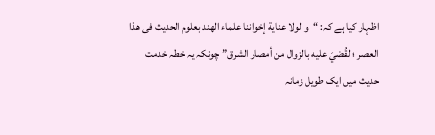اظہار کیا ہے کہ: “و لولا عناية إخواننا علماء الهند بعلوم الحديث فى هذا العصر ؛ لقُضيَ عليه بالزوال من أمصار الشرق” چونکہ یہ خطہ خدمت حدیث میں ایک طویل زمانہ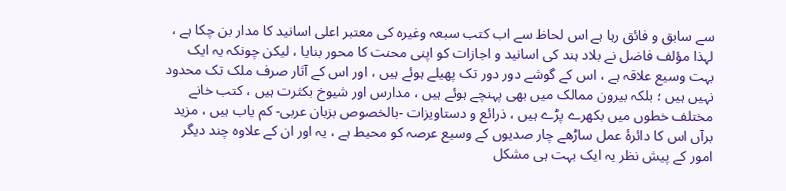سے سابق و فائق رہا ہے اس لحاظ سے اب کتب سبعہ وغیرہ کی معتبر اعلی اسانید کا مدار بن چکا ہے ، لہذا مؤلف فاضل نے بلاد ہند کی اسانید و اجازات کو اپنی محنت کا محور بنایا ، لیکن چونکہ یہ ایک بہت وسیع علاقہ ہے ، اس کے گوشے دور دور تک پھیلے ہوئے ہیں ، اور اس کے آثار صرف ملک تک محدود نہیں ہیں ؛ بلکہ بیرون ممالک میں بھی پہنچے ہوئے ہیں ، مدارس اور شیوخ بکثرت ہیں ، کتب خانے مختلف خطوں میں بکھرے پڑے ہیں ، ذرائع و دستاویزات -بالخصوص بزبان عربی- کم یاب ہیں ، مزید برآں اس کا دائرۂ عمل ساڑھے چار صدیوں کے وسیع عرصہ کو محیط ہے ، یہ اور ان کے علاوہ چند دیگر امور کے پیش نظر یہ ایک بہت ہی مشکل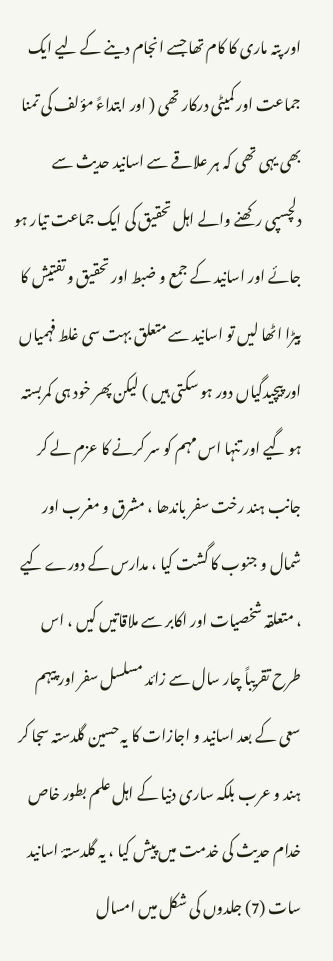اور پتہ ماری کا کام تھا جسے انجام دینے کے لیے ایک جماعت اور کمیٹی درکار تھی ( اور ابتداءً مؤلف کی تمنا بھی یہی تھی کہ ہر علاقے سے اسانید حدیث سے دلچسپی رکھنے والے اہل تحقیق کی ایک جماعت تیار ہو جائے اور اسانید کے جمع و ضبط اور تحقیق و تفتیش کا بیڑا اٹھا لیں تو اسانید سے متعلق بہت سی غلط فہمیاں اور پیچیدگیاں دور ہو سکتی ہیں ) لیکن پھر خود ہی کمربستہ ہو گیے اور تنہا اس مہم کو سر کرنے کا عزم لے کر جانب ہند رخت سفر باندھا ، مشرق و مغرب اور شمال و جنوب کا گشت کیا ، مدارس کے دورے کیے ، متعلقہ شخصیات اور اکابر سے ملاقاتیں کیں ، اس طرح تقریباً چار سال سے زائد مسلسل سفر اور پیہم سعی کے بعد اسانید و اجازات کا یہ حسین گلدستہ سجا کر ہند و عرب بلکہ ساری دنیا کے اہل علم بطور خاص خدام حدیث کی خدمت میں پیش کیا ، یہ گلدستۂ اسانید سات (7) جلدوں کی شکل میں امسال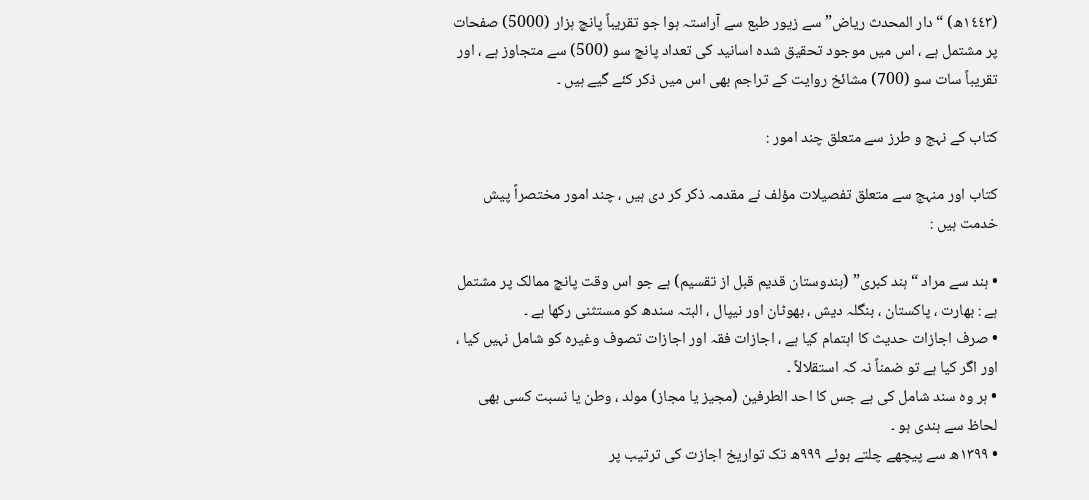(١٤٤٣ھ) “دار المحدث رياض” سے زیور طبع سے آراستہ ہوا جو تقریباً پانچ ہزار (5000) صفحات پر مشتمل ہے ، اس میں موجود تحقیق شدہ اسانید کی تعداد پانچ سو (500) سے متجاوز ہے ، اور تقریباً سات سو (700) مشائخ روایت کے تراجم بھی اس میں ذکر کئے گیے ہیں ۔

کتاب کے نہج و طرز سے متعلق چند امور :

کتاب اور منہج سے متعلق تفصیلات مؤلف نے مقدمہ ذکر کر دی ہیں ، چند امور مختصراً پیش خدمت ہیں :

• ہند سے مراد “ہند کبری” (ہندوستان قدیم قبل از تقسیم) ہے جو اس وقت پانچ ممالک پر مشتمل ہے : بھارت ، پاکستان ، بنگلہ دیش ، بھوٹان اور نیپال ، البتہ سندھ کو مستثنی رکھا ہے ۔
• صرف اجازات حدیث کا اہتمام کیا ہے ، اجازات فقہ اور اجازات تصوف وغیرہ کو شامل نہیں کیا ، اور اگر کیا ہے تو ضمناً نہ کہ استقلالاً ۔
• ہر وہ سند شامل کی ہے جس کا احد الطرفین (مجیز یا مجاز) مولد ، وطن یا نسبت کسی بھی لحاظ سے ہندی ہو ۔
• ١٣٩٩ھ سے پیچھے چلتے ہوئے ٩٩٩ھ تک تواریخ اجازت کی ترتیب پر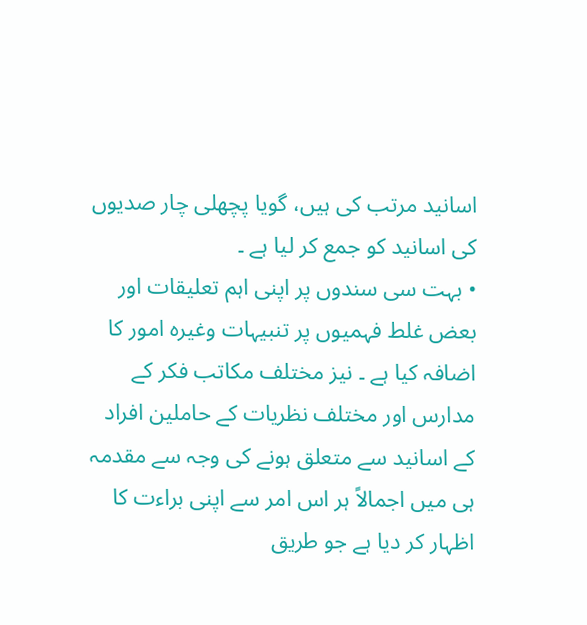اسانید مرتب کی ہیں، گویا پچھلی چار صدیوں کی اسانید کو جمع کر لیا ہے ۔
• بہت سی سندوں پر اپنی اہم تعلیقات اور بعض غلط فہمیوں پر تنبیہات وغیرہ امور کا اضافہ کیا ہے ۔ نیز مختلف مکاتب فکر کے مدارس اور مختلف نظریات کے حاملین افراد کے اسانید سے متعلق ہونے کی وجہ سے مقدمہ ہی میں اجمالاً ہر اس امر سے اپنی براءت کا اظہار کر دیا ہے جو طریق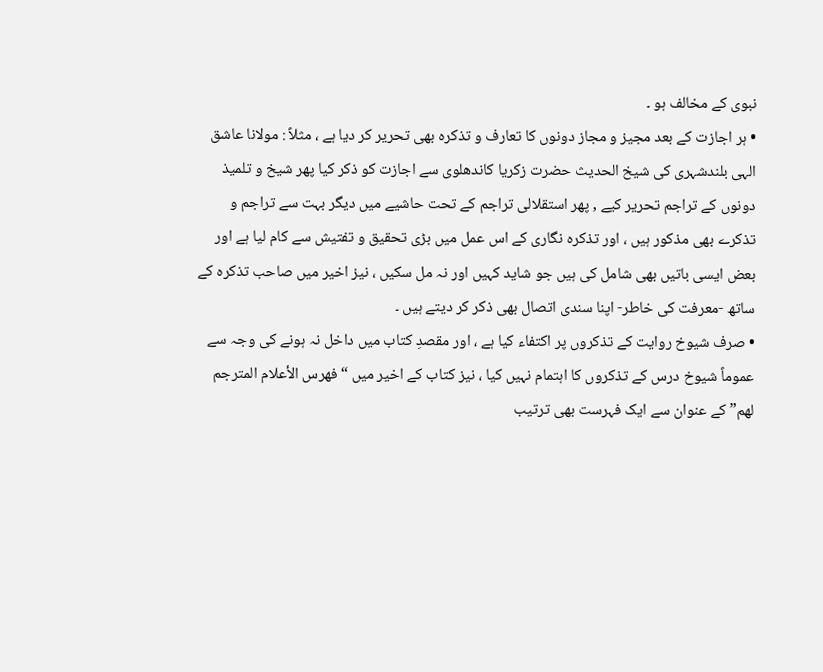نبوی کے مخالف ہو ۔
• ہر اجازت کے بعد مجیز و مجاز دونوں کا تعارف و تذکرہ بھی تحریر کر دیا ہے ، مثلاً : مولانا عاشق الہی بلندشہری کی شیخ الحدیث حضرت زکریا کاندھلوی سے اجازت کو ذکر کیا پھر شیخ و تلمیذ دونوں کے تراجم تحریر کیے , پھر استقلالی تراجم کے تحت حاشیے میں دیگر بہت سے تراجم و تذکرے بھی مذکور ہیں ، اور تذکرہ نگاری کے اس عمل میں بڑی تحقیق و تفتیش سے کام لیا ہے اور بعض ایسی باتیں بھی شامل کی ہیں جو شاید کہیں اور نہ مل سکیں ، نیز اخیر میں صاحب تذکرہ کے ساتھ -معرفت کی خاطر- اپنا سندی اتصال بھی ذکر کر دیتے ہیں ۔
• صرف شیوخ روایت کے تذکروں پر اکتفاء کیا ہے ، اور مقصدِ کتاب میں داخل نہ ہونے کی وجہ سے عموماً شیوخ درس کے تذکروں کا اہتمام نہیں کیا ، نیز کتاب کے اخیر میں “فهرس الأعلام المترجم لهم” کے عنوان سے ایک فہرست بھی ترتیب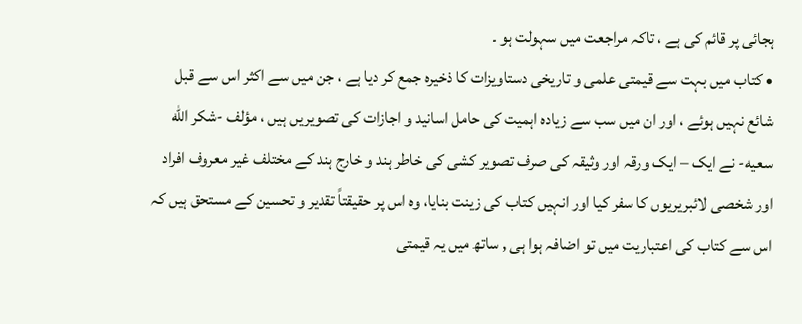ہجائی پر قائم کی ہے ، تاکہ مراجعت میں سہولت ہو ۔
• کتاب میں بہت سے قیمتی علمی و تاریخی دستاویزات کا ذخیرہ جمع کر دیا ہے ، جن میں سے اکثر اس سے قبل شائع نہیں ہوئے ، اور ان میں سب سے زیادہ اہمیت کی حامل اسانید و اجازات کی تصویریں ہیں ، مؤلف -شكر الله سعيه- نے ایک – ایک ورقہ اور وثیقہ کی صرف تصویر کشی کی خاطر ہند و خارج ہند کے مختلف غیر معروف افراد اور شخصی لائبریریوں کا سفر کیا اور انہیں کتاب کی زینت بنایا، وہ اس پر حقیقتاً تقدیر و تحسین کے مستحق ہیں کہ اس سے کتاب کی اعتباریت میں تو اضافہ ہوا ہی , ساتھ میں یہ قیمتی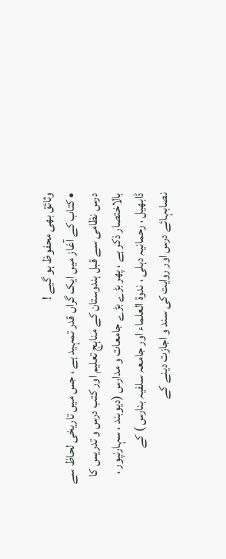وثائق بھی محفوظ ہو گیے !
• کتاب کے آغاز میں ایک گراں قدر تمہید ہے ، جس میں تاریخی لحاظ سے درس نظامی سے قبل ہندوستان کے مناہج تعلیم اور کتب درس و تدریس کا بالاختصار ذکر ہے ، پھر بڑے بڑے جامعات و مدارس (دیوبند ، سہارنپور ، ڈابھیل ، رحمانیہ دہلی ، ندوۃ العلماء اور جامعہ سلفیہ بنارس ) کے نصابہائے درس اور روایت کی سند و اجازت دینے کے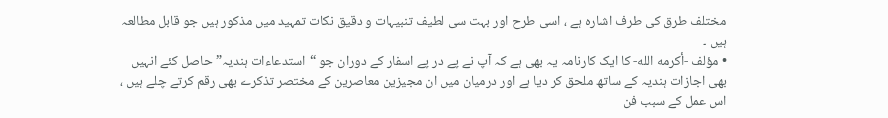مختلف طرق کی طرف اشارہ ہے ، اسی طرح اور بہت سی لطیف تنبیہات و دقیق نکات تمہید میں مذکور ہیں جو قابل مطالعہ ہیں ۔
• مؤلف -أكرمه الله- کا ایک کارنامہ یہ بھی ہے کہ آپ نے پے در پے اسفار کے دوران جو “استدعاءات ہندیہ” حاصل کئے انہیں بھی اجازات ہندیہ کے ساتھ ملحق کر دیا ہے اور درمیان میں ان مجیزین معاصرین کے مختصر تذکرے بھی رقم کرتے چلے ہیں ، اس عمل کے سبب فن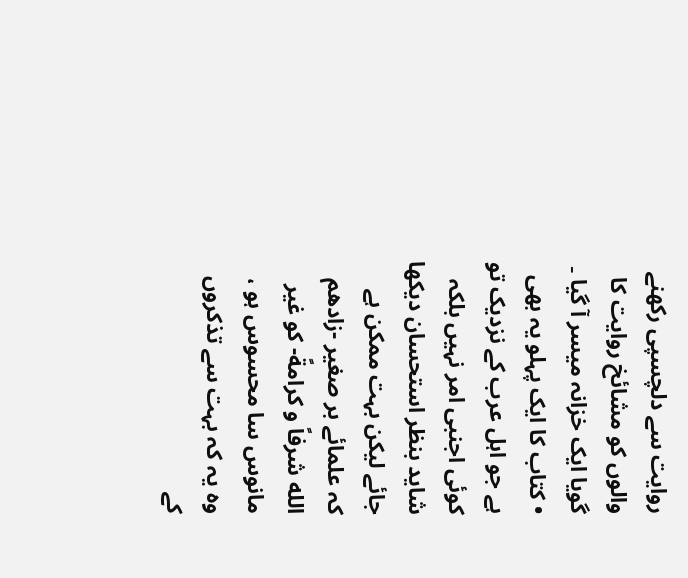روایت سے دلچسپی رکھنے والوں کو مشائخ روایت کا گویا ایک خزانہ میسر آ گیا ۔
• کتاب کا ایک پہلو یہ بھی ہے جو اہل عرب کے نزدیک تو کوئی اجنبی امر نہیں بلکہ شاید بنظر استحسان دیکھا جائے لیکن بہت ممکن ہے کہ علمائے بر صغیر -زادهم الله شرفاً و كرامةً- کو غیر مانوس سا محسوس ہو ، وہ یہ کہ بہت سے تذکروں کے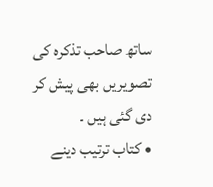ساتھ صاحب تذکرہ کی تصویریں بھی پیش کر دی گئی ہیں ۔
• کتاب ترتیب دینے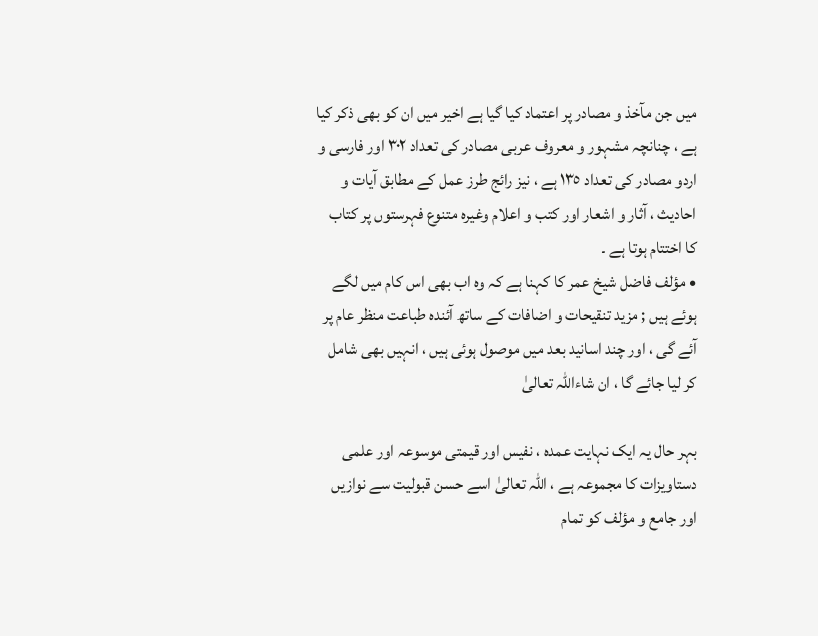میں جن مآخذ و مصادر پر اعتماد کیا گیا ہے اخیر میں ان کو بھی ذکر کیا ہے ، چنانچہ مشہور و معروف عربی مصادر کی تعداد ٣٠٢ اور فارسی و اردو مصادر کی تعداد ١٣٥ ہے ، نیز رائج طرز عمل کے مطابق آیات و احادیث ، آثار و اشعار اور کتب و اعلام وغیرہ متنوع فہرستوں پر کتاب کا اختتام ہوتا ہے ۔
• مؤلف فاضل شیخ عمر کا کہنا ہے کہ وہ اب بھی اس کام میں لگے ہوئے ہیں ; مزید تنقیحات و اضافات کے ساتھ آئندہ طباعت منظر عام پر آئے گی ، اور چند اسانید بعد میں موصول ہوئی ہیں ، انہیں بھی شامل کر لیا جائے گا ، ان شاءاللہ تعالیٰ

بہر حال یہ ایک نہایت عمدہ ، نفیس اور قیمتی موسوعہ اور علمی دستاویزات کا مجموعہ ہے ، اللہ تعالیٰ اسے حسن قبولیت سے نوازیں اور جامع و مؤلف کو تمام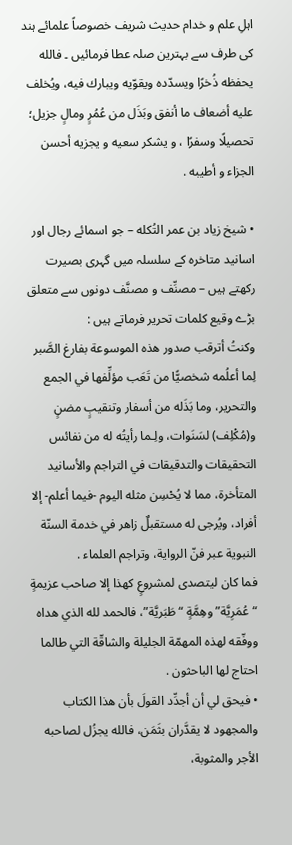اہلِ علم و خدام حدیث شریف خصوصاً علمائے ہند کی طرف سے بہترین صلہ عطا فرمائیں ۔ فالله يحفظه ذُخرًا ويسدّده ويقوّيه ويبارك فيه، ويُخلف عليه أضعاف ما أنفق وبَذَل من عُمُرٍ ومالٍ جزيل؛ تحصيلًا وسفرًا ، و يشكر سعيه و يجزيه أحسن الجزاء و أطيبه .

• شیخ زیاد بن عمر التُکله – جو اسمائے رجال اور اسانید متاخرہ کے سلسلہ میں گہری بصیرت رکھتے ہیں – مصنِّف و مصنَّف دونوں سے متعلق بڑے وقیع کلمات تحریر فرماتے ہیں :
وكنتُ أترقب صدور هذه الموسوعة بفارغ الصَّبر لِما أعلُمه شخصيًّا من تَعَب مؤلِّفها في الجمع والتحرير، وما بَذَله من أسفار وتنقيبٍ مضنٍ و(مُكْلِف) لسَنَوات، ولِـما رأيتُه له من نفائس التحقيقات والتدقيقات في التراجم والأسانيد المتأخرة، مما لا يُحْسِن مثله اليوم -فيما أعلم- إلا أفراد، ويُرجى له مستقبلٌ زاهر في خدمة السنّة النبوية عبر فنّ الرواية، وتراجم العلماء .
فما كان ليتصدى لمشروعٍ كهذا إلا صاحب عزيمةٍ “عُمَرِيَّة” وهِمَّةٍ “طَبَريَّة”، فالحمد لله الذي هداه ووفّقه لهذه المهمّة الجليلة والشاقّة التي طالما احتاج لها الباحثون .
• فيحق لي أن أجدِّد القولَ بأن هذا الكتاب والمجهود لا يقدَّران بثَمَن، فالله يجزُل لصاحبه الأجر والمثوبة،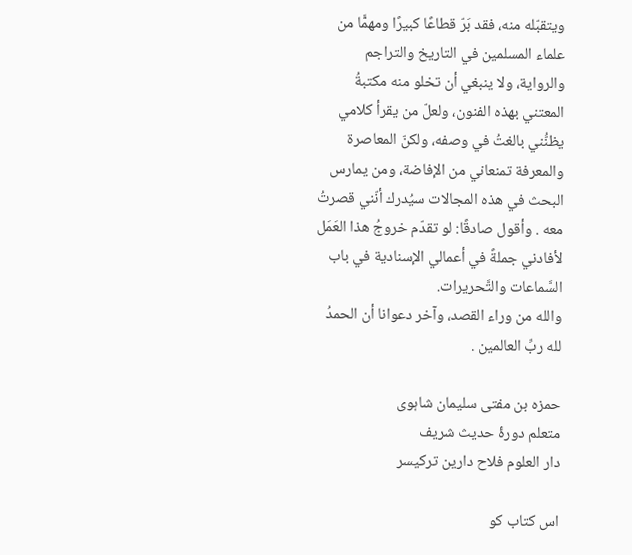ويتقبّله منه، فقد بَرّ قطاعًا كبيرًا ومهمًّا من علماء المسلمين في التاريخ والتراجم والرواية، ولا ينبغي أن تخلو منه مكتبةُ المعتني بهذه الفنون، ولعلّ من يقرأ كلامي يظنُّني بالغتُ في وصفه، ولكنّ المعاصرة والمعرفة تمنعاني من الإفاضة، ومن يمارس البحث في هذه المجالات سيُدرك أنّني قصرتُ معه . وأقول صادقًا: لو تقدّم خروجُ هذا العَمَل لأفادني جملةً في أعمالي الإسنادية في باب السَّماعات والتَّحريرات.
والله من وراء القصد، وآخر دعوانا أن الحمدُ لله ربِّ العالمين .

حمزہ بن مفتی سلیمان شاہوی
متعلم دورۂ حدیث شریف
دار العلوم فلاح دارین ترکیسر

اس کتاب کو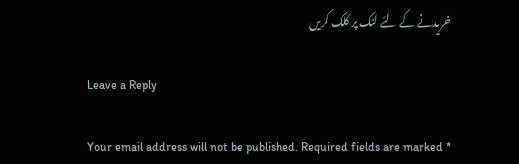خریدنے کے لئے لنک پر کلک کریں

Leave a Reply

Your email address will not be published. Required fields are marked *